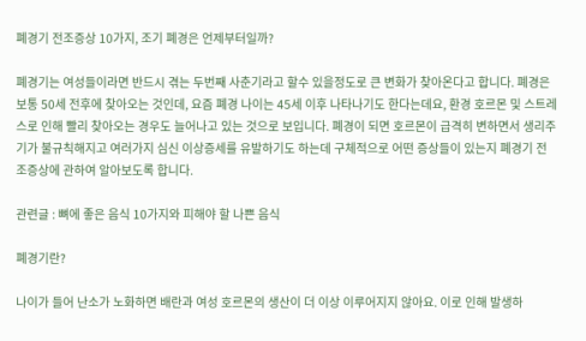폐경기 전조증상 10가지, 조기 폐경은 언제부터일까?

폐경기는 여성들이라면 반드시 겪는 두번째 사춘기라고 할수 있을정도로 큰 변화가 찾아온다고 합니다. 폐경은 보통 50세 전후에 찾아오는 것인데, 요즘 폐경 나이는 45세 이후 나타나기도 한다는데요, 환경 호르몬 및 스트레스로 인해 빨리 찾아오는 경우도 늘어나고 있는 것으로 보입니다. 폐경이 되면 호르몬이 급격히 변하면서 생리주기가 불규칙해지고 여러가지 심신 이상증세를 유발하기도 하는데 구체적으로 어떤 증상들이 있는지 폐경기 전조증상에 관하여 알아보도록 합니다.

관련글 : 뼈에 좋은 음식 10가지와 피해야 할 나쁜 음식

폐경기란?

나이가 들어 난소가 노화하면 배란과 여성 호르몬의 생산이 더 이상 이루어지지 않아요. 이로 인해 발생하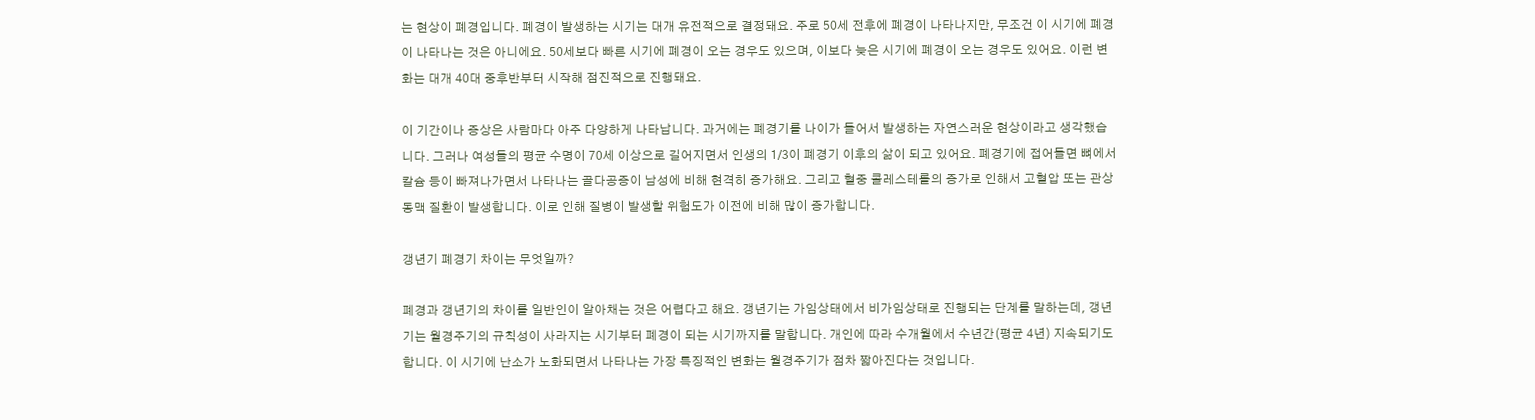는 현상이 폐경입니다. 폐경이 발생하는 시기는 대개 유전적으로 결정돼요. 주로 50세 전후에 폐경이 나타나지만, 무조건 이 시기에 폐경이 나타나는 것은 아니에요. 50세보다 빠른 시기에 폐경이 오는 경우도 있으며, 이보다 늦은 시기에 폐경이 오는 경우도 있어요. 이런 변화는 대개 40대 중후반부터 시작해 점진적으로 진행돼요.

이 기간이나 증상은 사람마다 아주 다양하게 나타납니다. 과거에는 폐경기를 나이가 들어서 발생하는 자연스러운 현상이라고 생각했습니다. 그러나 여성들의 평균 수명이 70세 이상으로 길어지면서 인생의 1/3이 폐경기 이후의 삶이 되고 있어요. 폐경기에 접어들면 뼈에서 칼슘 등이 빠져나가면서 나타나는 골다공증이 남성에 비해 현격히 증가해요. 그리고 혈중 콜레스테롤의 증가로 인해서 고혈압 또는 관상동맥 질환이 발생합니다. 이로 인해 질병이 발생할 위험도가 이전에 비해 많이 증가합니다.

갱년기 폐경기 차이는 무엇일까?

폐경과 갱년기의 차이를 일반인이 알아채는 것은 어렵다고 해요. 갱년기는 가임상태에서 비가임상태로 진행되는 단계를 말하는데, 갱년기는 월경주기의 규칙성이 사라지는 시기부터 폐경이 되는 시기까지를 말합니다. 개인에 따라 수개월에서 수년간(평균 4년) 지속되기도 합니다. 이 시기에 난소가 노화되면서 나타나는 가장 특징적인 변화는 월경주기가 점차 짧아진다는 것입니다.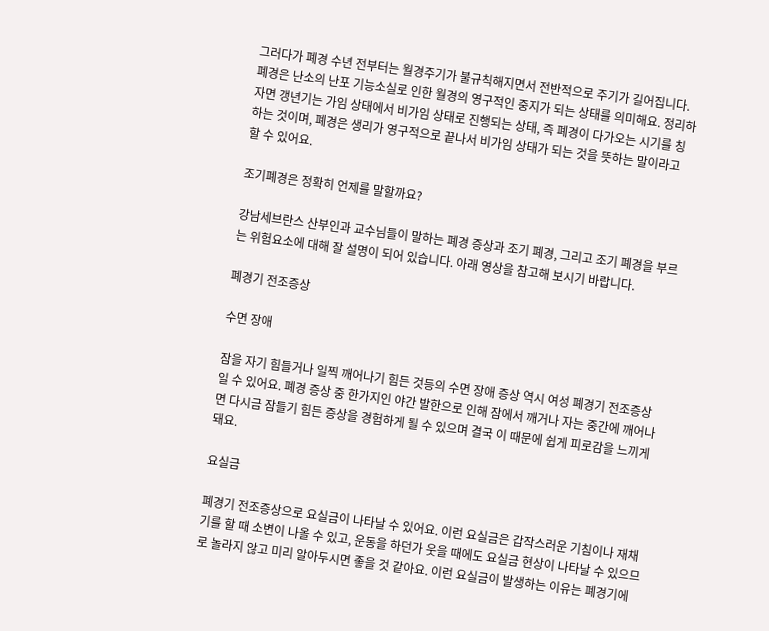그러다가 폐경 수년 전부터는 월경주기가 불규칙해지면서 전반적으로 주기가 길어집니다. 폐경은 난소의 난포 기능소실로 인한 월경의 영구적인 중지가 되는 상태를 의미해요. 정리하자면 갱년기는 가임 상태에서 비가임 상태로 진행되는 상태, 즉 폐경이 다가오는 시기를 칭하는 것이며, 폐경은 생리가 영구적으로 끝나서 비가임 상태가 되는 것을 뜻하는 말이라고 할 수 있어요.

조기폐경은 정확히 언제를 말할까요?

강남세브란스 산부인과 교수님들이 말하는 폐경 증상과 조기 폐경, 그리고 조기 폐경을 부르는 위험요소에 대해 잘 설명이 되어 있습니다. 아래 영상을 참고해 보시기 바랍니다.

폐경기 전조증상

수면 장애

잠을 자기 힘들거나 일찍 깨어나기 힘든 것등의 수면 장애 증상 역시 여성 폐경기 전조증상일 수 있어요. 폐경 증상 중 한가지인 야간 발한으로 인해 잠에서 깨거나 자는 중간에 깨어나면 다시금 잠들기 힘든 증상을 경험하게 될 수 있으며 결국 이 때문에 쉽게 피로감을 느끼게 돼요.

요실금

폐경기 전조증상으로 요실금이 나타날 수 있어요. 이런 요실금은 갑작스러운 기침이나 재채기를 할 때 소변이 나올 수 있고, 운동을 하던가 웃을 때에도 요실금 현상이 나타날 수 있으므로 놀라지 않고 미리 알아두시면 좋을 것 같아요. 이런 요실금이 발생하는 이유는 폐경기에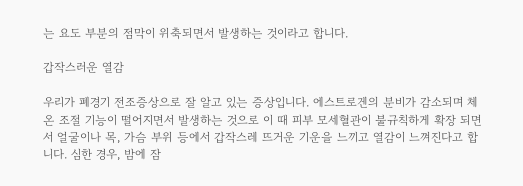는 요도 부분의 점막이 위축되면서 발생하는 것이라고 합니다.

갑작스러운 열감

우리가 폐경기 전조증상으로 잘 알고 있는 증상입니다. 에스트로겐의 분비가 감소되며 체온 조절 기능이 떨어지면서 발생하는 것으로 이 때 피부 모세혈관이 불규칙하게 확장 되면서 얼굴이나 목, 가슴 부위 등에서 갑작스레 뜨거운 기운을 느끼고 열감이 느껴진다고 합니다. 심한 경우, 밤에 잠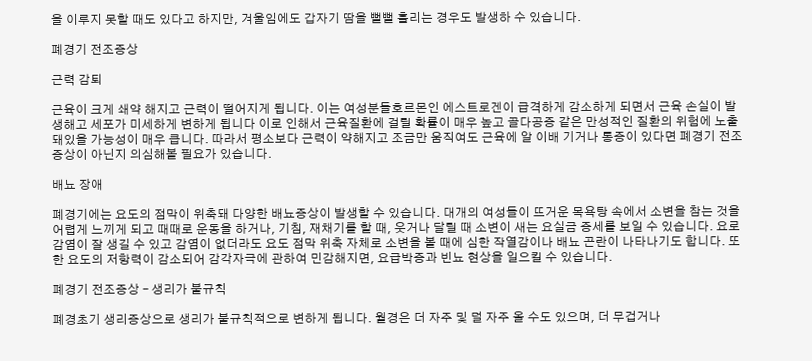을 이루지 못할 때도 있다고 하지만, 겨울임에도 갑자기 땀을 뻘뻘 흘리는 경우도 발생하 수 있습니다.

폐경기 전조증상

근력 감퇴

근육이 크게 쇄약 해지고 근력이 떨어지게 됩니다. 이는 여성분들호르몬인 에스트로겐이 급격하게 감소하게 되면서 근육 손실이 발생해고 세포가 미세하게 변하게 됩니다 이로 인해서 근육질환에 걸릴 확률이 매우 높고 골다공증 같은 만성적인 질환의 위험에 노출돼있을 가능성이 매우 큽니다. 따라서 평소보다 근력이 약해지고 조금만 움직여도 근육에 알 이배 기거나 통증이 있다면 폐경기 전조증상이 아닌지 의심해볼 필요가 있습니다.

배뇨 장애

폐경기에는 요도의 점막이 위축돼 다양한 배뇨증상이 발생할 수 있습니다. 대개의 여성들이 뜨거운 목욕탕 속에서 소변을 참는 것을 어렵게 느끼게 되고 때때로 운동을 하거나, 기침, 재채기를 할 때, 웃거나 달릴 때 소변이 새는 요실금 증세를 보일 수 있습니다. 요로 감염이 잘 생길 수 있고 감염이 없더라도 요도 점막 위축 자체로 소변을 볼 때에 심한 작열감이나 배뇨 곤란이 나타나기도 합니다. 또한 요도의 저항력이 감소되어 감각자극에 관하여 민감해지면, 요급박증과 빈뇨 현상을 일으킬 수 있습니다.

폐경기 전조증상 – 생리가 불규칙

폐경초기 생리증상으로 생리가 불규칙적으로 변하게 됩니다. 월경은 더 자주 및 덜 자주 올 수도 있으며, 더 무겁거나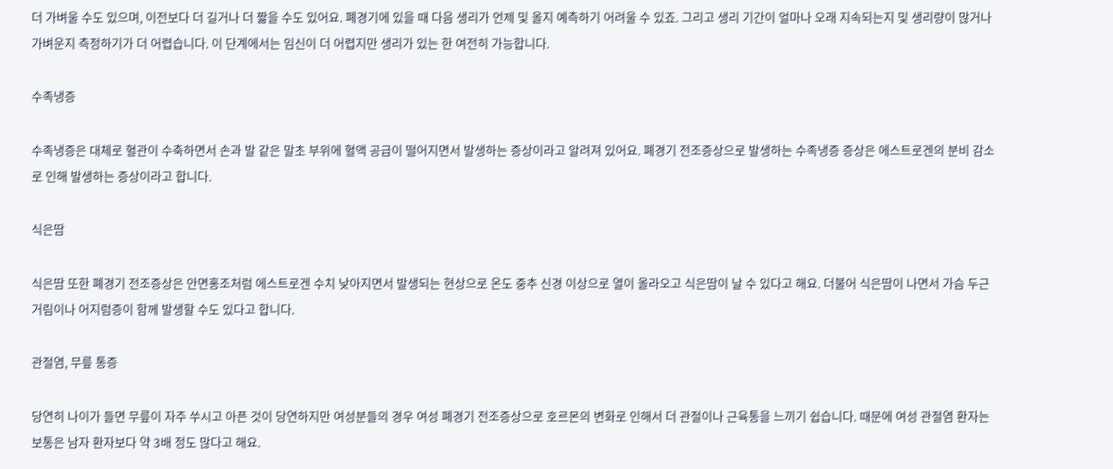더 가벼울 수도 있으며, 이전보다 더 길거나 더 짧을 수도 있어요. 폐경기에 있을 때 다음 생리가 언제 및 올지 예측하기 어려울 수 있죠. 그리고 생리 기간이 얼마나 오래 지속되는지 및 생리량이 많거나 가벼운지 측정하기가 더 어렵습니다. 이 단계에서는 임신이 더 어렵지만 생리가 있는 한 여전히 가능합니다.

수족냉증

수족냉증은 대체로 혈관이 수축하면서 손과 발 같은 말초 부위에 혈액 공급이 떨어지면서 발생하는 증상이라고 알려져 있어요. 폐경기 전조증상으로 발생하는 수족냉증 증상은 에스트로겐의 분비 감소로 인해 발생하는 증상이라고 합니다.

식은땀

식은땀 또한 폐경기 전조증상은 안면홍조처럼 에스트로겐 수치 낮아지면서 발생되는 현상으로 온도 중추 신경 이상으로 열이 올라오고 식은땀이 날 수 있다고 해요. 더불어 식은땀이 나면서 가슴 두근거림이나 어지럼증이 함께 발생할 수도 있다고 합니다.

관절염, 무릎 통증

당연히 나이가 들면 무릎이 자주 쑤시고 아픈 것이 당연하지만 여성분들의 경우 여성 폐경기 전조증상으로 호르몬의 변화로 인해서 더 관절이나 근육통을 느끼기 쉽습니다. 때문에 여성 관절염 환자는 보통은 남자 환자보다 약 3배 정도 많다고 해요.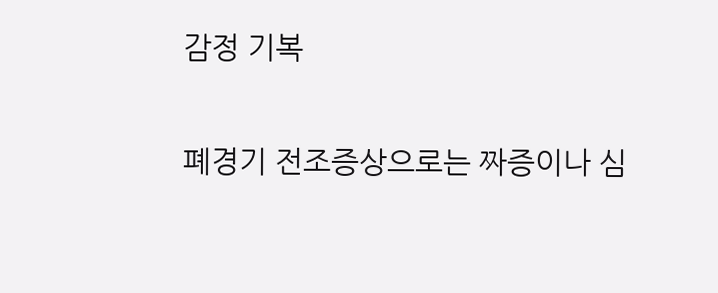감정 기복

폐경기 전조증상으로는 짜증이나 심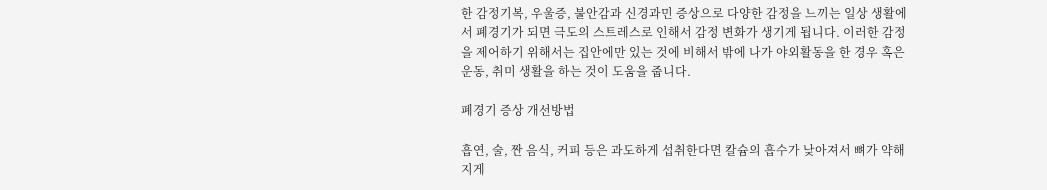한 감정기복, 우울증, 불안감과 신경과민 증상으로 다양한 감정을 느끼는 일상 생활에서 폐경기가 되면 극도의 스트레스로 인해서 감정 변화가 생기게 됩니다. 이러한 감정을 제어하기 위해서는 집안에만 있는 것에 비해서 밖에 나가 야외활동을 한 경우 혹은 운동, 취미 생활을 하는 것이 도움을 줍니다.

폐경기 증상 개선방법

흡연, 술, 짠 음식, 커피 등은 과도하게 섭취한다면 칼슘의 흡수가 낮아져서 뼈가 약해지게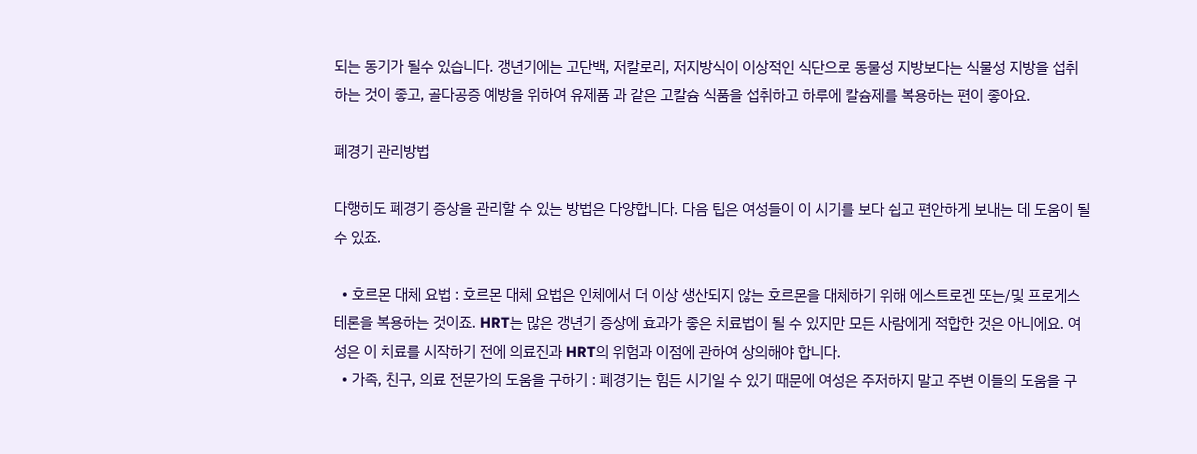되는 동기가 될수 있습니다. 갱년기에는 고단백, 저칼로리, 저지방식이 이상적인 식단으로 동물성 지방보다는 식물성 지방을 섭취하는 것이 좋고, 골다공증 예방을 위하여 유제품 과 같은 고칼슘 식품을 섭취하고 하루에 칼슘제를 복용하는 편이 좋아요.

폐경기 관리방법

다행히도 폐경기 증상을 관리할 수 있는 방법은 다양합니다. 다음 팁은 여성들이 이 시기를 보다 쉽고 편안하게 보내는 데 도움이 될 수 있죠.

  • 호르몬 대체 요법 : 호르몬 대체 요법은 인체에서 더 이상 생산되지 않는 호르몬을 대체하기 위해 에스트로겐 또는/및 프로게스테론을 복용하는 것이죠. HRT는 많은 갱년기 증상에 효과가 좋은 치료법이 될 수 있지만 모든 사람에게 적합한 것은 아니에요. 여성은 이 치료를 시작하기 전에 의료진과 HRT의 위험과 이점에 관하여 상의해야 합니다.
  • 가족, 친구, 의료 전문가의 도움을 구하기 : 폐경기는 힘든 시기일 수 있기 때문에 여성은 주저하지 말고 주변 이들의 도움을 구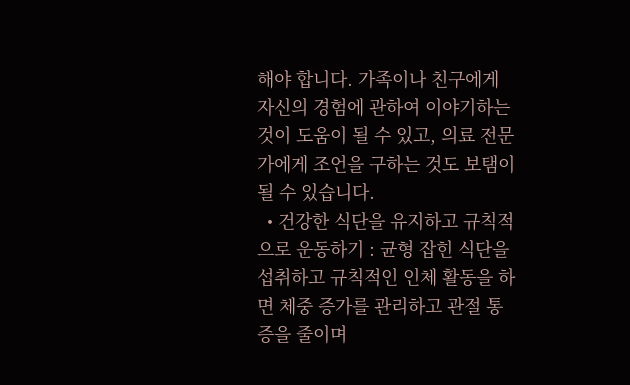해야 합니다. 가족이나 친구에게 자신의 경험에 관하여 이야기하는 것이 도움이 될 수 있고, 의료 전문가에게 조언을 구하는 것도 보탬이 될 수 있습니다.
  • 건강한 식단을 유지하고 규칙적으로 운동하기 : 균형 잡힌 식단을 섭취하고 규칙적인 인체 활동을 하면 체중 증가를 관리하고 관절 통증을 줄이며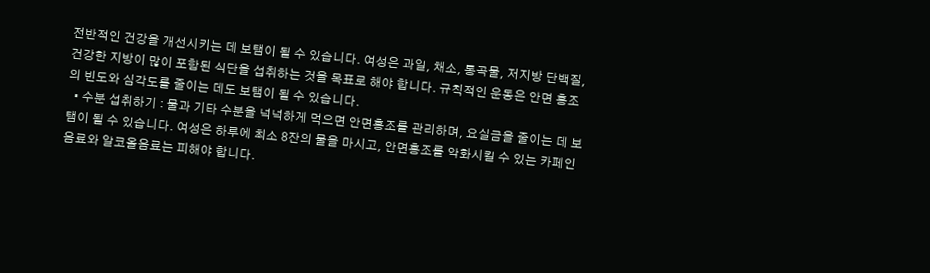전반적인 건강을 개선시키는 데 보탬이 될 수 있습니다. 여성은 과일, 채소, 통곡물, 저지방 단백질, 건강한 지방이 많이 포함된 식단을 섭취하는 것을 목표로 해야 합니다. 규칙적인 운동은 안면 홍조의 빈도와 심각도를 줄이는 데도 보탬이 될 수 있습니다.
  • 수분 섭취하기 : 물과 기타 수분을 넉넉하게 먹으면 안면홍조를 관리하며, 요실금을 줄이는 데 보탬이 될 수 있습니다. 여성은 하루에 최소 8잔의 물을 마시고, 안면홍조를 악화시킬 수 있는 카페인 음료와 알코올음료는 피해야 합니다.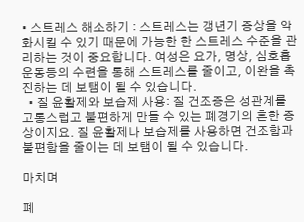• 스트레스 해소하기 : 스트레스는 갱년기 증상을 악화시킬 수 있기 때문에 가능한 한 스트레스 수준을 관리하는 것이 중요합니다. 여성은 요가, 명상, 심호흡 운동등의 수련을 통해 스트레스를 줄이고, 이완을 촉진하는 데 보탬이 될 수 있습니다.
  • 질 윤활제와 보습제 사용: 질 건조증은 성관계를 고통스럽고 불편하게 만들 수 있는 폐경기의 흔한 증상이지요. 질 윤활제나 보습제를 사용하면 건조함과 불편함을 줄이는 데 보탬이 될 수 있습니다.

마치며

폐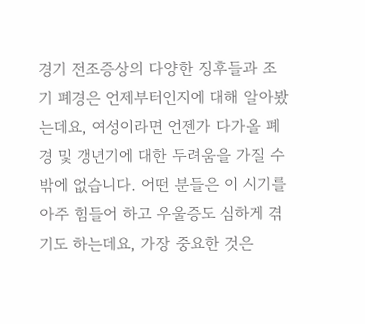경기 전조증상의 다양한 징후들과 조기 폐경은 언제부터인지에 대해 알아봤는데요, 여성이라면 언젠가 다가올 폐경 및 갱년기에 대한 두려움을 가질 수 밖에 없습니다. 어떤 분들은 이 시기를 아주 힘들어 하고 우울증도 심하게 겪기도 하는데요, 가장 중요한 것은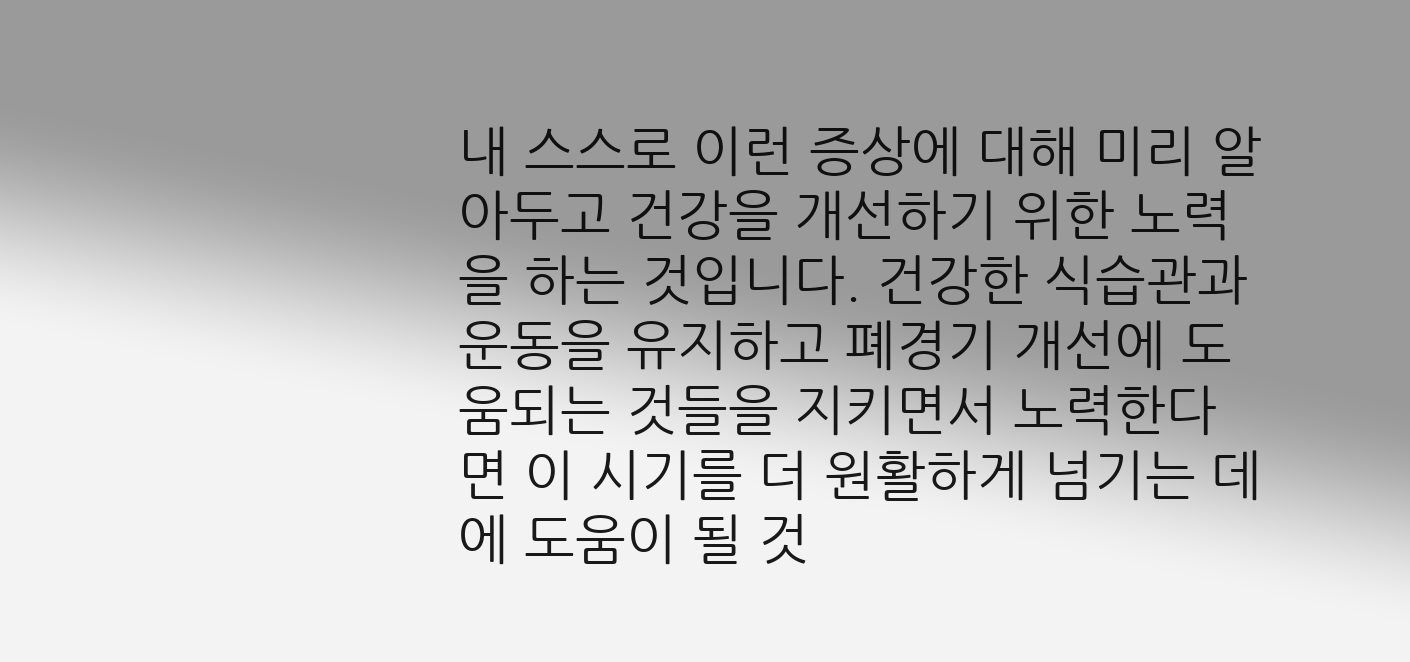내 스스로 이런 증상에 대해 미리 알아두고 건강을 개선하기 위한 노력을 하는 것입니다. 건강한 식습관과 운동을 유지하고 폐경기 개선에 도움되는 것들을 지키면서 노력한다면 이 시기를 더 원활하게 넘기는 데에 도움이 될 것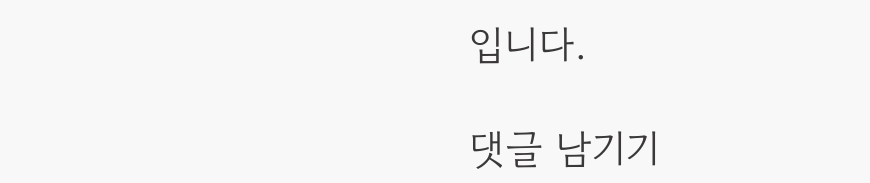입니다.

댓글 남기기